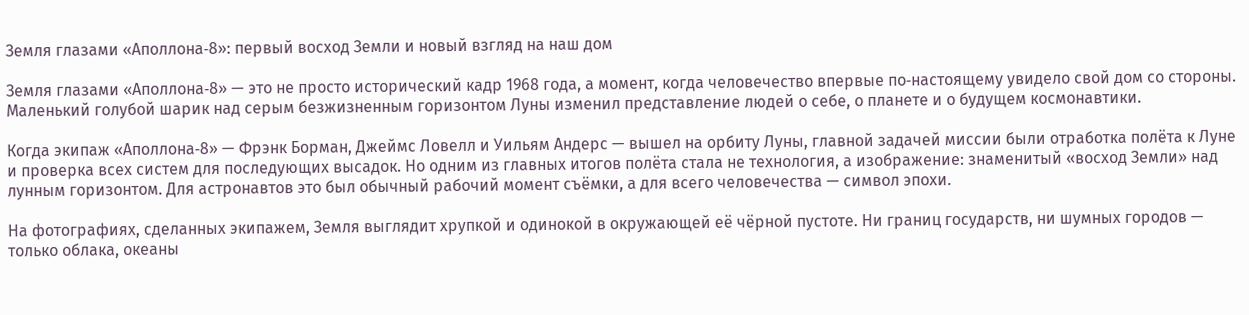Земля глазами «Аполлона‑8»: первый восход Земли и новый взгляд на наш дом

Земля глазами «Аполлона‑8» — это не просто исторический кадр 1968 года, а момент, когда человечество впервые по‑настоящему увидело свой дом со стороны. Маленький голубой шарик над серым безжизненным горизонтом Луны изменил представление людей о себе, о планете и о будущем космонавтики.

Когда экипаж «Аполлона‑8» — Фрэнк Борман, Джеймс Ловелл и Уильям Андерс — вышел на орбиту Луны, главной задачей миссии были отработка полёта к Луне и проверка всех систем для последующих высадок. Но одним из главных итогов полёта стала не технология, а изображение: знаменитый «восход Земли» над лунным горизонтом. Для астронавтов это был обычный рабочий момент съёмки, а для всего человечества — символ эпохи.

На фотографиях, сделанных экипажем, Земля выглядит хрупкой и одинокой в окружающей её чёрной пустоте. Ни границ государств, ни шумных городов — только облака, океаны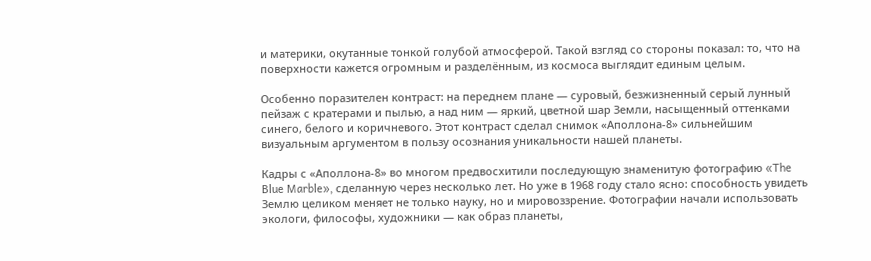и материки, окутанные тонкой голубой атмосферой. Такой взгляд со стороны показал: то, что на поверхности кажется огромным и разделённым, из космоса выглядит единым целым.

Особенно поразителен контраст: на переднем плане — суровый, безжизненный серый лунный пейзаж с кратерами и пылью, а над ним — яркий, цветной шар Земли, насыщенный оттенками синего, белого и коричневого. Этот контраст сделал снимок «Аполлона‑8» сильнейшим визуальным аргументом в пользу осознания уникальности нашей планеты.

Кадры с «Аполлона‑8» во многом предвосхитили последующую знаменитую фотографию «The Blue Marble», сделанную через несколько лет. Но уже в 1968 году стало ясно: способность увидеть Землю целиком меняет не только науку, но и мировоззрение. Фотографии начали использовать экологи, философы, художники — как образ планеты,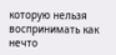которую нельзя воспринимать как нечто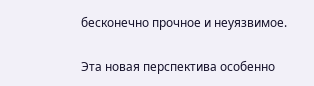бесконечно прочное и неуязвимое.

Эта новая перспектива особенно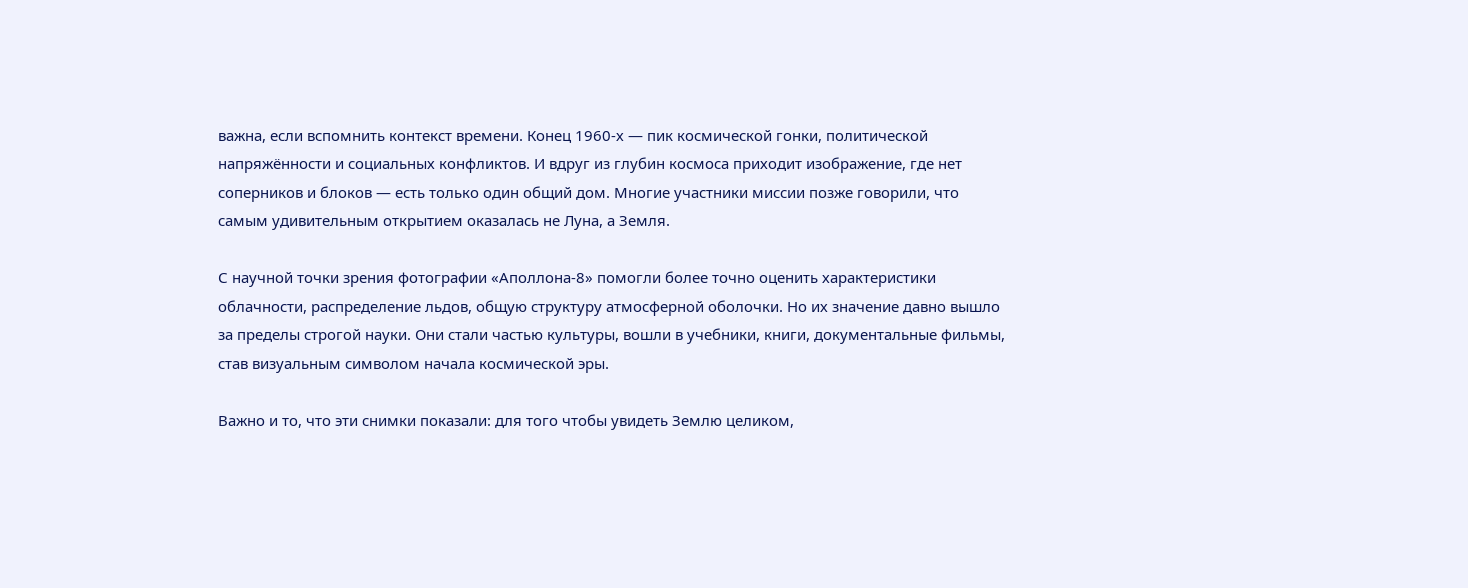важна, если вспомнить контекст времени. Конец 1960‑х — пик космической гонки, политической напряжённости и социальных конфликтов. И вдруг из глубин космоса приходит изображение, где нет соперников и блоков — есть только один общий дом. Многие участники миссии позже говорили, что самым удивительным открытием оказалась не Луна, а Земля.

С научной точки зрения фотографии «Аполлона‑8» помогли более точно оценить характеристики облачности, распределение льдов, общую структуру атмосферной оболочки. Но их значение давно вышло за пределы строгой науки. Они стали частью культуры, вошли в учебники, книги, документальные фильмы, став визуальным символом начала космической эры.

Важно и то, что эти снимки показали: для того чтобы увидеть Землю целиком,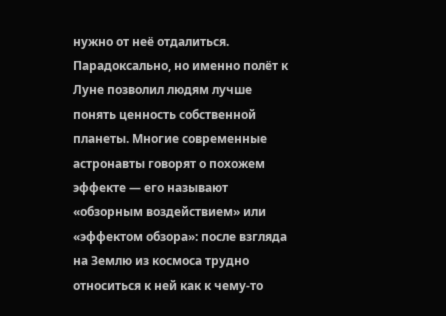нужно от неё отдалиться. Парадоксально, но именно полёт к Луне позволил людям лучше понять ценность собственной планеты. Многие современные астронавты говорят о похожем эффекте — его называют «обзорным воздействием» или «эффектом обзора»: после взгляда на Землю из космоса трудно относиться к ней как к чему‑то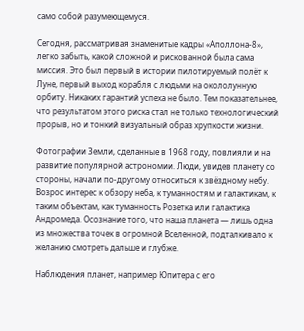само собой разумеющемуся.

Сегодня, рассматривая знаменитые кадры «Аполлона‑8», легко забыть, какой сложной и рискованной была сама миссия. Это был первый в истории пилотируемый полёт к Луне, первый выход корабля с людьми на окололунную орбиту. Никаких гарантий успеха не было. Тем показательнее, что результатом этого риска стал не только технологический прорыв, но и тонкий визуальный образ хрупкости жизни.

Фотографии Земли, сделанные в 1968 году, повлияли и на развитие популярной астрономии. Люди, увидев планету со стороны, начали по‑другому относиться к звёздному небу. Возрос интерес к обзору неба, к туманностям и галактикам, к таким объектам, как туманность Розетка или галактика Андромеда. Осознание того, что наша планета — лишь одна из множества точек в огромной Вселенной, подталкивало к желанию смотреть дальше и глубже.

Наблюдения планет, например Юпитера с его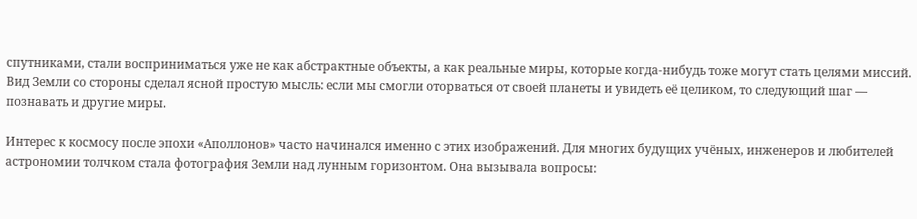спутниками, стали восприниматься уже не как абстрактные объекты, а как реальные миры, которые когда‑нибудь тоже могут стать целями миссий. Вид Земли со стороны сделал ясной простую мысль: если мы смогли оторваться от своей планеты и увидеть её целиком, то следующий шаг — познавать и другие миры.

Интерес к космосу после эпохи «Аполлонов» часто начинался именно с этих изображений. Для многих будущих учёных, инженеров и любителей астрономии толчком стала фотография Земли над лунным горизонтом. Она вызывала вопросы: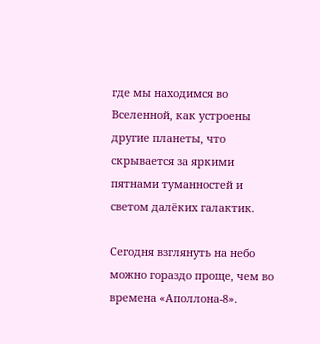где мы находимся во Вселенной, как устроены другие планеты, что скрывается за яркими пятнами туманностей и светом далёких галактик.

Сегодня взглянуть на небо можно гораздо проще, чем во времена «Аполлона‑8».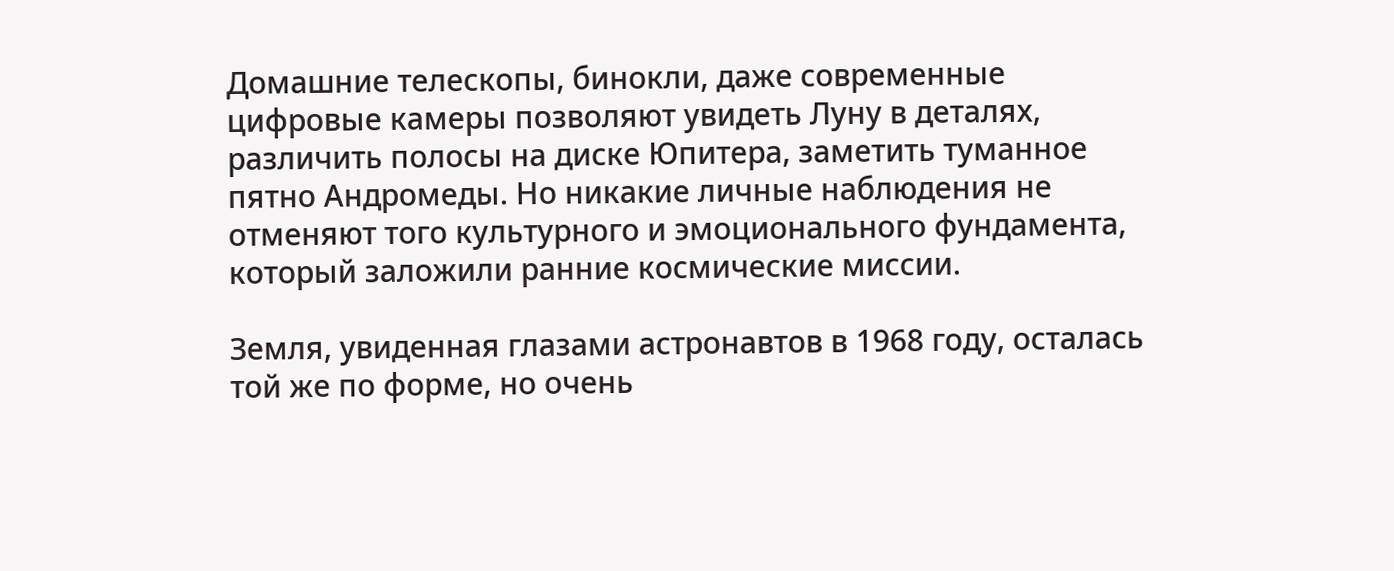Домашние телескопы, бинокли, даже современные цифровые камеры позволяют увидеть Луну в деталях, различить полосы на диске Юпитера, заметить туманное пятно Андромеды. Но никакие личные наблюдения не отменяют того культурного и эмоционального фундамента, который заложили ранние космические миссии.

Земля, увиденная глазами астронавтов в 1968 году, осталась той же по форме, но очень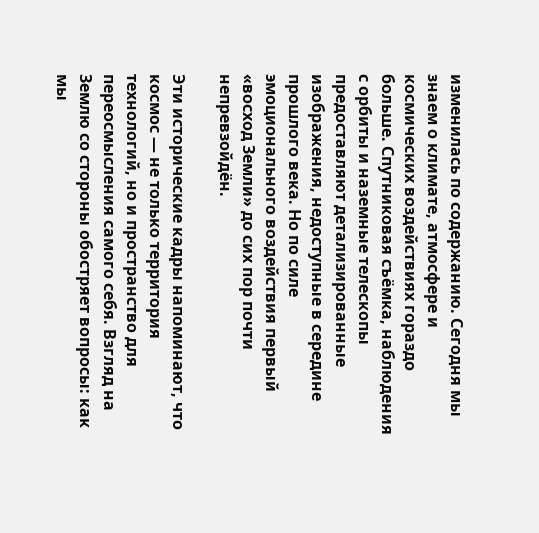изменилась по содержанию. Сегодня мы знаем о климате, атмосфере и космических воздействиях гораздо больше. Спутниковая съёмка, наблюдения с орбиты и наземные телескопы предоставляют детализированные изображения, недоступные в середине прошлого века. Но по силе эмоционального воздействия первый «восход Земли» до сих пор почти непревзойдён.

Эти исторические кадры напоминают, что космос — не только территория технологий, но и пространство для переосмысления самого себя. Взгляд на Землю со стороны обостряет вопросы: как мы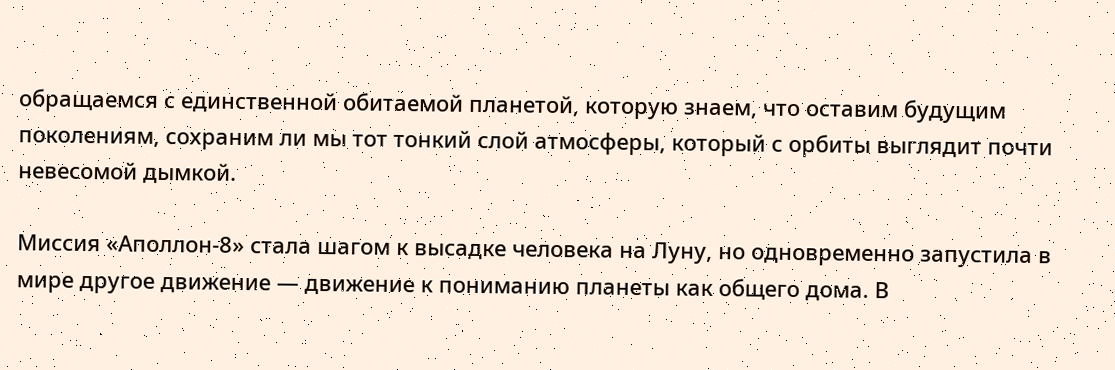обращаемся с единственной обитаемой планетой, которую знаем, что оставим будущим поколениям, сохраним ли мы тот тонкий слой атмосферы, который с орбиты выглядит почти невесомой дымкой.

Миссия «Аполлон‑8» стала шагом к высадке человека на Луну, но одновременно запустила в мире другое движение — движение к пониманию планеты как общего дома. В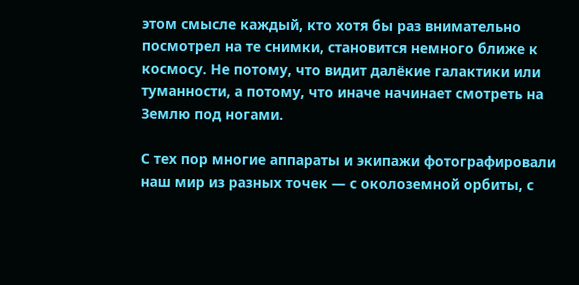этом смысле каждый, кто хотя бы раз внимательно посмотрел на те снимки, становится немного ближе к космосу. Не потому, что видит далёкие галактики или туманности, а потому, что иначе начинает смотреть на Землю под ногами.

С тех пор многие аппараты и экипажи фотографировали наш мир из разных точек — с околоземной орбиты, с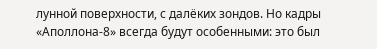лунной поверхности, с далёких зондов. Но кадры «Аполлона‑8» всегда будут особенными: это был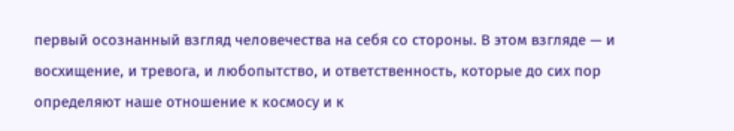первый осознанный взгляд человечества на себя со стороны. В этом взгляде — и восхищение, и тревога, и любопытство, и ответственность, которые до сих пор определяют наше отношение к космосу и к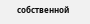собственной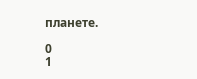планете.

0
1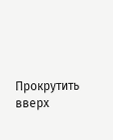Прокрутить вверх